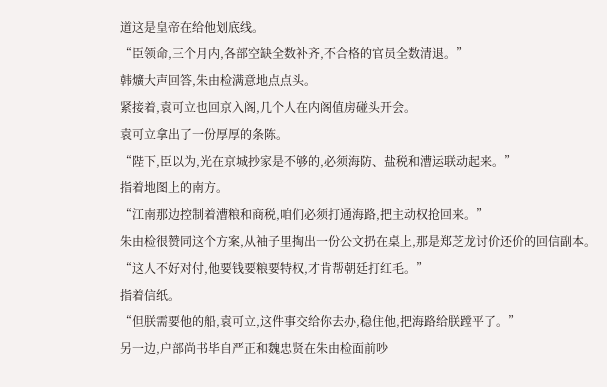道这是皇帝在给他划底线。
“臣领命,三个月内,各部空缺全数补齐,不合格的官员全数清退。”
韩爌大声回答,朱由检满意地点点头。
紧接着,袁可立也回京入阁,几个人在内阁值房碰头开会。
袁可立拿出了一份厚厚的条陈。
“陛下,臣以为,光在京城抄家是不够的,必须海防、盐税和漕运联动起来。”
指着地图上的南方。
“江南那边控制着漕粮和商税,咱们必须打通海路,把主动权抢回来。”
朱由检很赞同这个方案,从袖子里掏出一份公文扔在桌上,那是郑芝龙讨价还价的回信副本。
“这人不好对付,他要钱要粮要特权,才肯帮朝廷打红毛。”
指着信纸。
“但朕需要他的船,袁可立,这件事交给你去办,稳住他,把海路给朕蹚平了。”
另一边,户部尚书毕自严正和魏忠贤在朱由检面前吵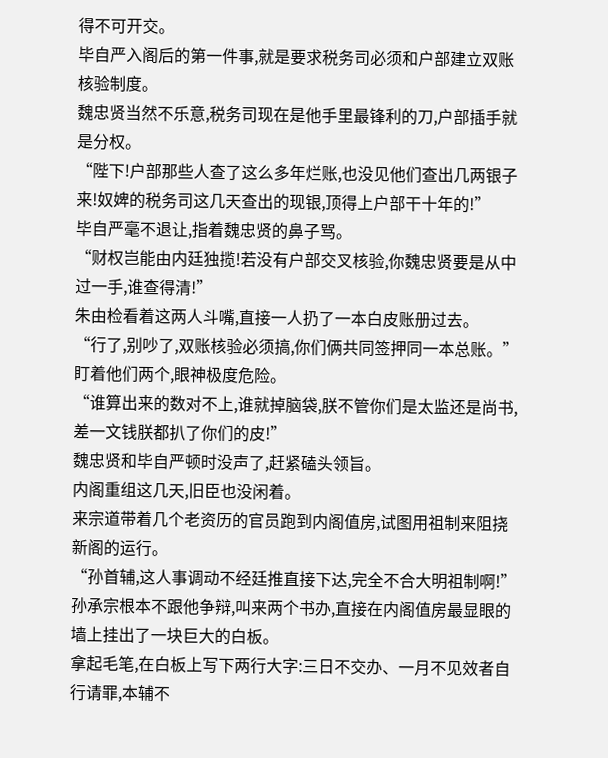得不可开交。
毕自严入阁后的第一件事,就是要求税务司必须和户部建立双账核验制度。
魏忠贤当然不乐意,税务司现在是他手里最锋利的刀,户部插手就是分权。
“陛下!户部那些人查了这么多年烂账,也没见他们查出几两银子来!奴婢的税务司这几天查出的现银,顶得上户部干十年的!”
毕自严毫不退让,指着魏忠贤的鼻子骂。
“财权岂能由内廷独揽!若没有户部交叉核验,你魏忠贤要是从中过一手,谁查得清!”
朱由检看着这两人斗嘴,直接一人扔了一本白皮账册过去。
“行了,别吵了,双账核验必须搞,你们俩共同签押同一本总账。”
盯着他们两个,眼神极度危险。
“谁算出来的数对不上,谁就掉脑袋,朕不管你们是太监还是尚书,差一文钱朕都扒了你们的皮!”
魏忠贤和毕自严顿时没声了,赶紧磕头领旨。
内阁重组这几天,旧臣也没闲着。
来宗道带着几个老资历的官员跑到内阁值房,试图用祖制来阻挠新阁的运行。
“孙首辅,这人事调动不经廷推直接下达,完全不合大明祖制啊!”
孙承宗根本不跟他争辩,叫来两个书办,直接在内阁值房最显眼的墙上挂出了一块巨大的白板。
拿起毛笔,在白板上写下两行大字:三日不交办、一月不见效者自行请罪,本辅不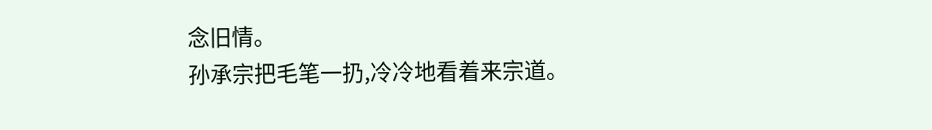念旧情。
孙承宗把毛笔一扔,冷冷地看着来宗道。